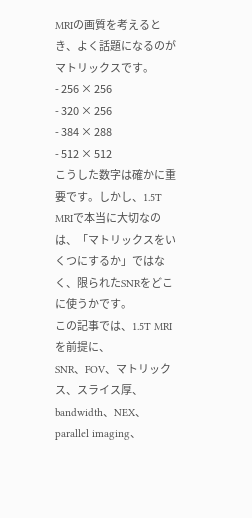MRIの画質を考えるとき、よく話題になるのがマトリックスです。
- 256 × 256
- 320 × 256
- 384 × 288
- 512 × 512
こうした数字は確かに重要です。しかし、1.5T MRIで本当に大切なのは、「マトリックスをいくつにするか」ではなく、限られたSNRをどこに使うかです。
この記事では、1.5T MRIを前提に、
SNR、FOV、マトリックス、スライス厚、bandwidth、NEX、parallel imaging、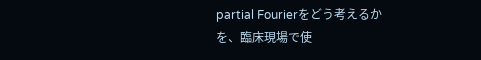partial Fourierをどう考えるか
を、臨床現場で使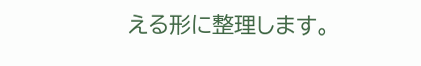える形に整理します。